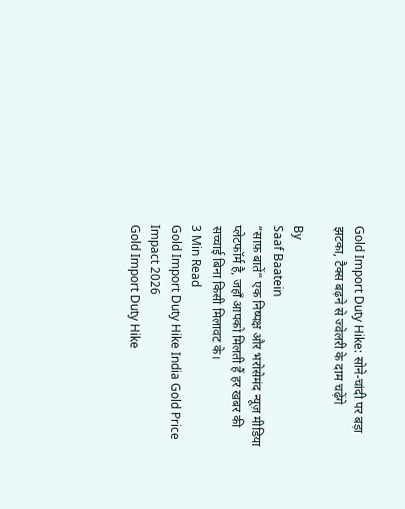Gold Import Duty Hike: सोने-चांदी पर बड़ा झटका, टैक्स बढ़ने से ज्वेलरी के दाम चढ़ेंगे

By
Saaf Baatein
“साफ़ बातें” एक निष्पक्ष और भरोसेमंद न्यूज़ मीडिया प्लेटफॉर्म है, जहाँ आपको मिलती हैं हर खबर की सच्चाई बिना किसी मिलावट के।
3 Min Read
Gold Import Duty Hike India Gold Price Impact 2026
Gold Import Duty Hike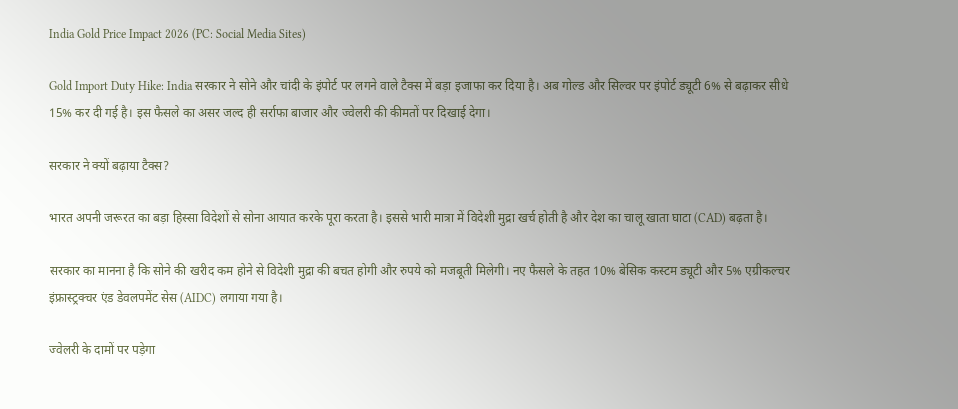India Gold Price Impact 2026 (PC: Social Media Sites)

Gold Import Duty Hike: India सरकार ने सोने और चांदी के इंपोर्ट पर लगने वाले टैक्स में बड़ा इजाफा कर दिया है। अब गोल्ड और सिल्वर पर इंपोर्ट ड्यूटी 6% से बढ़ाकर सीधे 15% कर दी गई है। इस फैसले का असर जल्द ही सर्राफा बाजार और ज्वेलरी की कीमतों पर दिखाई देगा।

सरकार ने क्यों बढ़ाया टैक्स?

भारत अपनी जरूरत का बड़ा हिस्सा विदेशों से सोना आयात करके पूरा करता है। इससे भारी मात्रा में विदेशी मुद्रा खर्च होती है और देश का चालू खाता घाटा (CAD) बढ़ता है।

सरकार का मानना है कि सोने की खरीद कम होने से विदेशी मुद्रा की बचत होगी और रुपये को मजबूती मिलेगी। नए फैसले के तहत 10% बेसिक कस्टम ड्यूटी और 5% एग्रीकल्चर इंफ्रास्ट्रक्चर एंड डेवलपमेंट सेस (AIDC) लगाया गया है।

ज्वेलरी के दामों पर पड़ेगा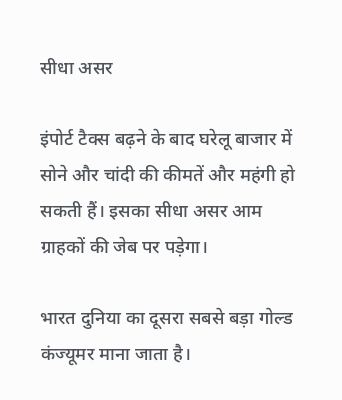सीधा असर

इंपोर्ट टैक्स बढ़ने के बाद घरेलू बाजार में सोने और चांदी की कीमतें और महंगी हो सकती हैं। इसका सीधा असर आम ग्राहकों की जेब पर पड़ेगा।

भारत दुनिया का दूसरा सबसे बड़ा गोल्ड कंज्यूमर माना जाता है।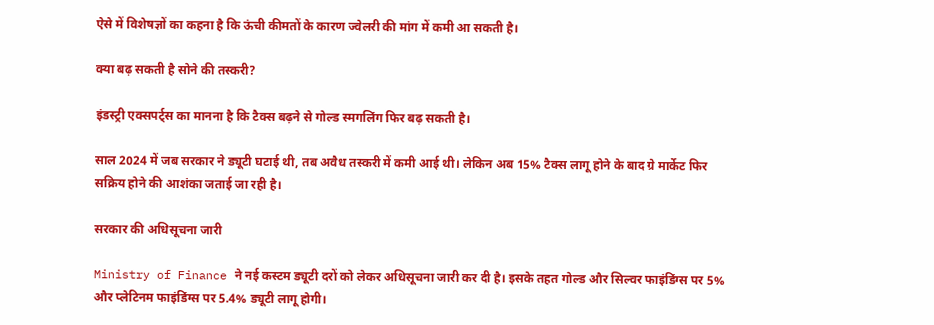ऐसे में विशेषज्ञों का कहना है कि ऊंची कीमतों के कारण ज्वेलरी की मांग में कमी आ सकती है।

क्या बढ़ सकती है सोने की तस्करी?

इंडस्ट्री एक्सपर्ट्स का मानना है कि टैक्स बढ़ने से गोल्ड स्मगलिंग फिर बढ़ सकती है।

साल 2024 में जब सरकार ने ड्यूटी घटाई थी, तब अवैध तस्करी में कमी आई थी। लेकिन अब 15% टैक्स लागू होने के बाद ग्रे मार्केट फिर सक्रिय होने की आशंका जताई जा रही है।

सरकार की अधिसूचना जारी

Ministry of Finance ने नई कस्टम ड्यूटी दरों को लेकर अधिसूचना जारी कर दी है। इसके तहत गोल्ड और सिल्वर फाइंडिंग्स पर 5% और प्लेटिनम फाइंडिंग्स पर 5.4% ड्यूटी लागू होगी।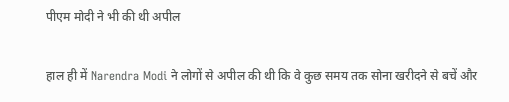पीएम मोदी ने भी की थी अपील

हाल ही में Narendra Modi ने लोगों से अपील की थी कि वे कुछ समय तक सोना खरीदने से बचें और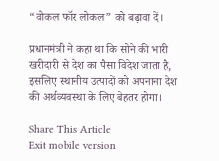“वोकल फॉर लोकल” को बढ़ावा दें।

प्रधानमंत्री ने कहा था कि सोने की भारी खरीदारी से देश का पैसा विदेश जाता है, इसलिए स्थानीय उत्पादों को अपनाना देश की अर्थव्यवस्था के लिए बेहतर होगा।

Share This Article
Exit mobile version